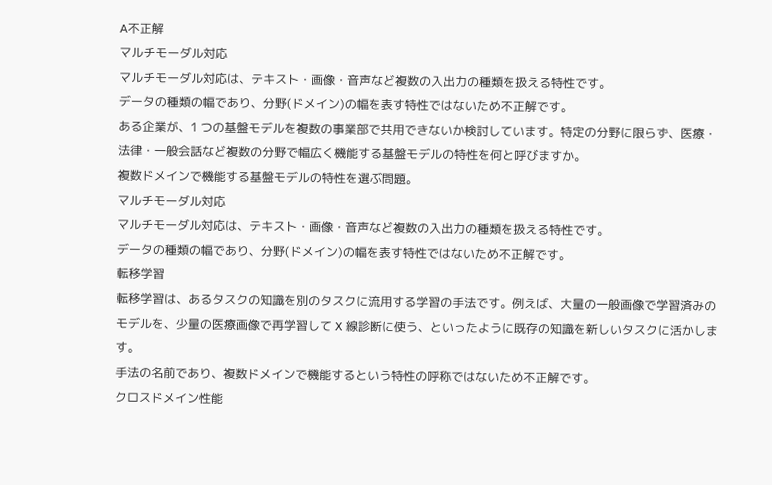A不正解
マルチモーダル対応
マルチモーダル対応は、テキスト・画像・音声など複数の入出力の種類を扱える特性です。
データの種類の幅であり、分野(ドメイン)の幅を表す特性ではないため不正解です。
ある企業が、1 つの基盤モデルを複数の事業部で共用できないか検討しています。特定の分野に限らず、医療・法律・一般会話など複数の分野で幅広く機能する基盤モデルの特性を何と呼びますか。
複数ドメインで機能する基盤モデルの特性を選ぶ問題。
マルチモーダル対応
マルチモーダル対応は、テキスト・画像・音声など複数の入出力の種類を扱える特性です。
データの種類の幅であり、分野(ドメイン)の幅を表す特性ではないため不正解です。
転移学習
転移学習は、あるタスクの知識を別のタスクに流用する学習の手法です。例えば、大量の一般画像で学習済みのモデルを、少量の医療画像で再学習して X 線診断に使う、といったように既存の知識を新しいタスクに活かします。
手法の名前であり、複数ドメインで機能するという特性の呼称ではないため不正解です。
クロスドメイン性能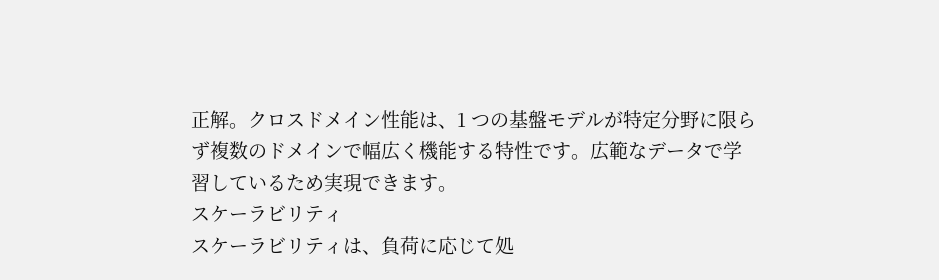正解。クロスドメイン性能は、1 つの基盤モデルが特定分野に限らず複数のドメインで幅広く機能する特性です。広範なデータで学習しているため実現できます。
スケーラビリティ
スケーラビリティは、負荷に応じて処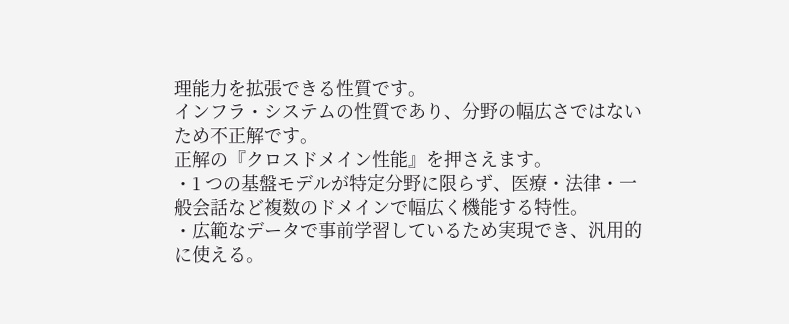理能力を拡張できる性質です。
インフラ・システムの性質であり、分野の幅広さではないため不正解です。
正解の『クロスドメイン性能』を押さえます。
・1 つの基盤モデルが特定分野に限らず、医療・法律・一般会話など複数のドメインで幅広く機能する特性。
・広範なデータで事前学習しているため実現でき、汎用的に使える。